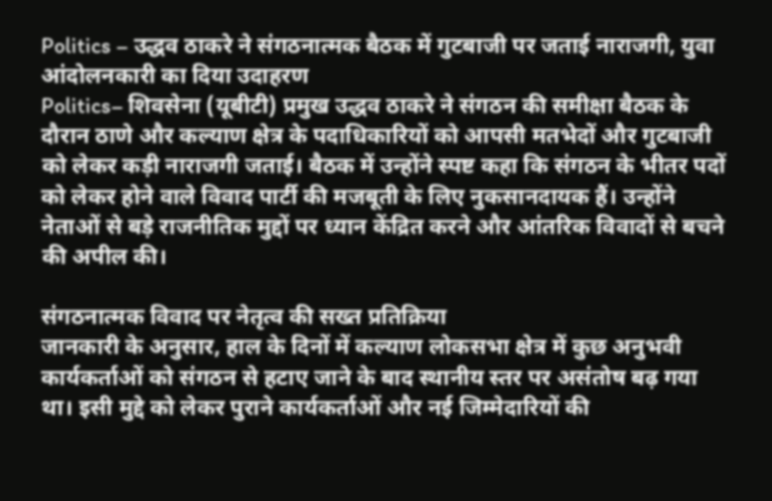Politics – उद्धव ठाकरे ने संगठनात्मक बैठक में गुटबाजी पर जताई नाराजगी, युवा आंदोलनकारी का दिया उदाहरण
Politics– शिवसेना (यूबीटी) प्रमुख उद्धव ठाकरे ने संगठन की समीक्षा बैठक के दौरान ठाणे और कल्याण क्षेत्र के पदाधिकारियों को आपसी मतभेदों और गुटबाजी को लेकर कड़ी नाराजगी जताई। बैठक में उन्होंने स्पष्ट कहा कि संगठन के भीतर पदों को लेकर होने वाले विवाद पार्टी की मजबूती के लिए नुकसानदायक हैं। उन्होंने नेताओं से बड़े राजनीतिक मुद्दों पर ध्यान केंद्रित करने और आंतरिक विवादों से बचने की अपील की।

संगठनात्मक विवाद पर नेतृत्व की सख्त प्रतिक्रिया
जानकारी के अनुसार, हाल के दिनों में कल्याण लोकसभा क्षेत्र में कुछ अनुभवी कार्यकर्ताओं को संगठन से हटाए जाने के बाद स्थानीय स्तर पर असंतोष बढ़ गया था। इसी मुद्दे को लेकर पुराने कार्यकर्ताओं और नई जिम्मेदारियों की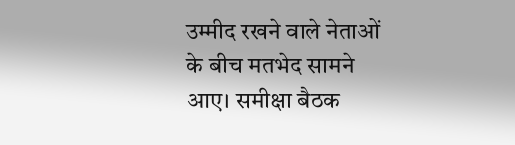उम्मीद रखने वाले नेताओं के बीच मतभेद सामने आए। समीक्षा बैठक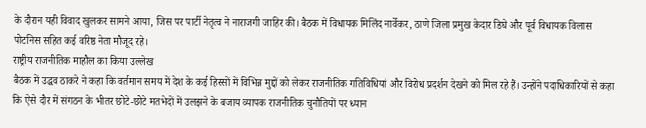के दौरान यही विवाद खुलकर सामने आया, जिस पर पार्टी नेतृत्व ने नाराजगी जाहिर की। बैठक में विधायक मिलिंद नार्वेकर, ठाणे जिला प्रमुख केदार डिघे और पूर्व विधायक विलास पोटनिस सहित कई वरिष्ठ नेता मौजूद रहे।
राष्ट्रीय राजनीतिक माहौल का किया उल्लेख
बैठक में उद्धव ठाकरे ने कहा कि वर्तमान समय में देश के कई हिस्सों में विभिन्न मुद्दों को लेकर राजनीतिक गतिविधियां और विरोध प्रदर्शन देखने को मिल रहे हैं। उन्होंने पदाधिकारियों से कहा कि ऐसे दौर में संगठन के भीतर छोटे-छोटे मतभेदों में उलझने के बजाय व्यापक राजनीतिक चुनौतियों पर ध्यान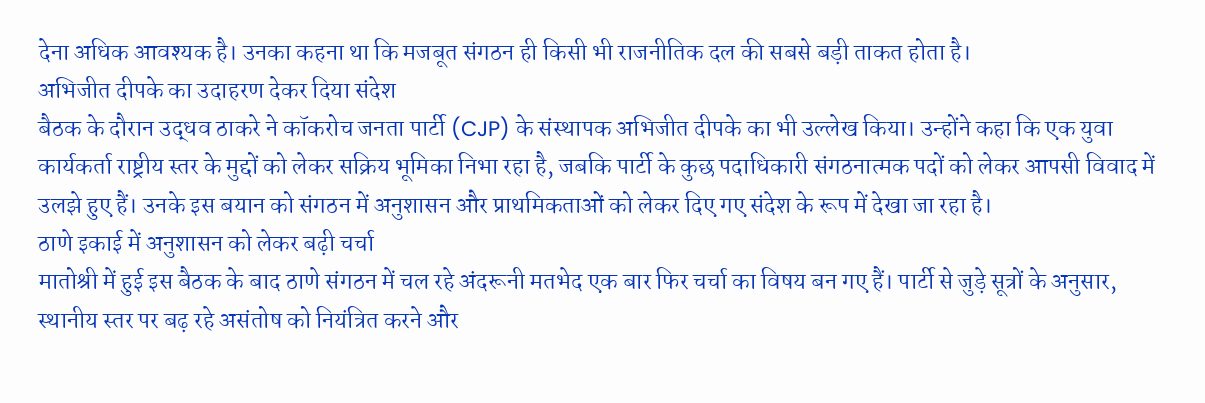देना अधिक आवश्यक है। उनका कहना था कि मजबूत संगठन ही किसी भी राजनीतिक दल की सबसे बड़ी ताकत होता है।
अभिजीत दीपके का उदाहरण देकर दिया संदेश
बैठक के दौरान उद्धव ठाकरे ने कॉकरोच जनता पार्टी (CJP) के संस्थापक अभिजीत दीपके का भी उल्लेख किया। उन्होंने कहा कि एक युवा कार्यकर्ता राष्ट्रीय स्तर के मुद्दों को लेकर सक्रिय भूमिका निभा रहा है, जबकि पार्टी के कुछ पदाधिकारी संगठनात्मक पदों को लेकर आपसी विवाद में उलझे हुए हैं। उनके इस बयान को संगठन में अनुशासन और प्राथमिकताओं को लेकर दिए गए संदेश के रूप में देखा जा रहा है।
ठाणे इकाई में अनुशासन को लेकर बढ़ी चर्चा
मातोश्री में हुई इस बैठक के बाद ठाणे संगठन में चल रहे अंदरूनी मतभेद एक बार फिर चर्चा का विषय बन गए हैं। पार्टी से जुड़े सूत्रों के अनुसार, स्थानीय स्तर पर बढ़ रहे असंतोष को नियंत्रित करने और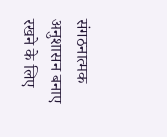संगठनात्मक अनुशासन बनाए रखने के लिए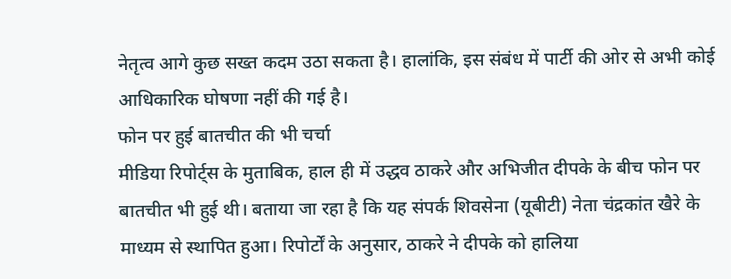नेतृत्व आगे कुछ सख्त कदम उठा सकता है। हालांकि, इस संबंध में पार्टी की ओर से अभी कोई आधिकारिक घोषणा नहीं की गई है।
फोन पर हुई बातचीत की भी चर्चा
मीडिया रिपोर्ट्स के मुताबिक, हाल ही में उद्धव ठाकरे और अभिजीत दीपके के बीच फोन पर बातचीत भी हुई थी। बताया जा रहा है कि यह संपर्क शिवसेना (यूबीटी) नेता चंद्रकांत खैरे के माध्यम से स्थापित हुआ। रिपोर्टों के अनुसार, ठाकरे ने दीपके को हालिया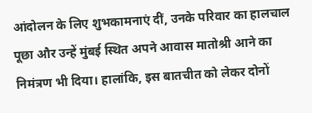आंदोलन के लिए शुभकामनाएं दीं, उनके परिवार का हालचाल पूछा और उन्हें मुंबई स्थित अपने आवास मातोश्री आने का निमंत्रण भी दिया। हालांकि, इस बातचीत को लेकर दोनों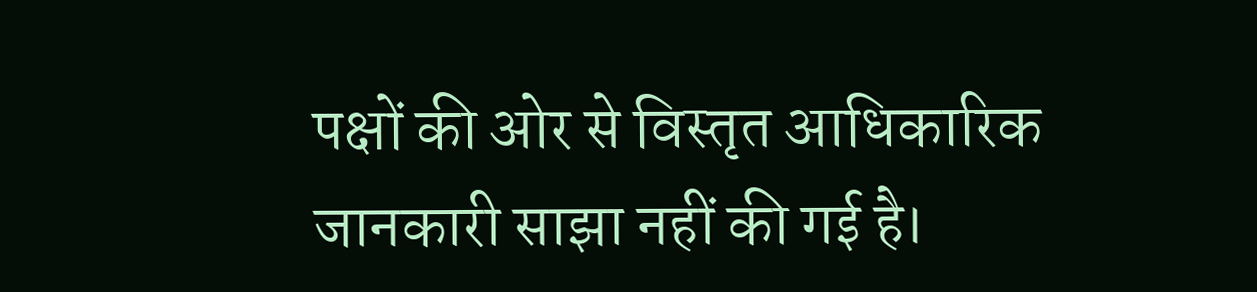पक्षों की ओर से विस्तृत आधिकारिक जानकारी साझा नहीं की गई है।